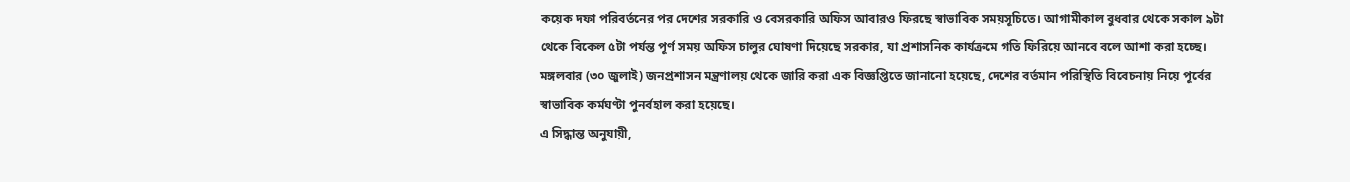কয়েক দফা পরিবর্তনের পর দেশের সরকারি ও বেসরকারি অফিস আবারও ফিরছে স্বাভাবিক সময়সূচিতে। আগামীকাল বুধবার থেকে সকাল ৯টা থেকে বিকেল ৫টা পর্যন্ত পূর্ণ সময় অফিস চালুর ঘোষণা দিয়েছে সরকার, যা প্রশাসনিক কার্যক্রমে গতি ফিরিয়ে আনবে বলে আশা করা হচ্ছে।
মঙ্গলবার (৩০ জুলাই) জনপ্রশাসন মন্ত্রণালয় থেকে জারি করা এক বিজ্ঞপ্তিতে জানানো হয়েছে, দেশের বর্তমান পরিস্থিতি বিবেচনায় নিয়ে পূর্বের স্বাভাবিক কর্মঘণ্টা পুনর্বহাল করা হয়েছে।
এ সিদ্ধান্ত অনুযায়ী,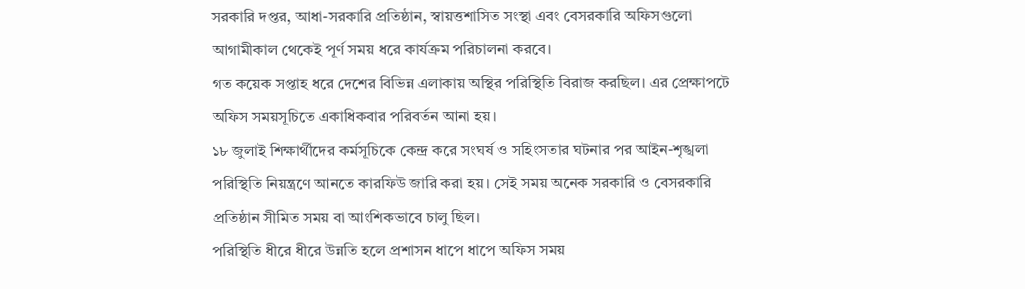সরকারি দপ্তর, আধা-সরকারি প্রতিষ্ঠান, স্বায়ত্তশাসিত সংস্থা এবং বেসরকারি অফিসগুলো আগামীকাল থেকেই পূর্ণ সময় ধরে কার্যক্রম পরিচালনা করবে।
গত কয়েক সপ্তাহ ধরে দেশের বিভিন্ন এলাকায় অস্থির পরিস্থিতি বিরাজ করছিল। এর প্রেক্ষাপটে অফিস সময়সূচিতে একাধিকবার পরিবর্তন আনা হয়।
১৮ জুলাই শিক্ষার্থীদের কর্মসূচিকে কেন্দ্র করে সংঘর্ষ ও সহিংসতার ঘটনার পর আইন-শৃঙ্খলা পরিস্থিতি নিয়ন্ত্রণে আনতে কারফিউ জারি করা হয়। সেই সময় অনেক সরকারি ও বেসরকারি প্রতিষ্ঠান সীমিত সময় বা আংশিকভাবে চালু ছিল।
পরিস্থিতি ধীরে ধীরে উন্নতি হলে প্রশাসন ধাপে ধাপে অফিস সময়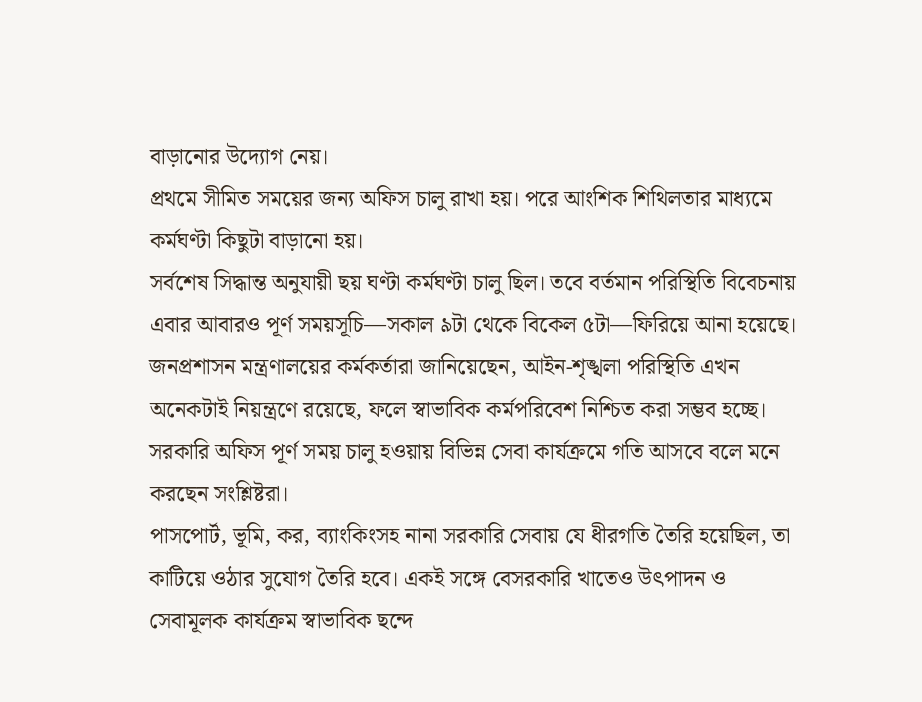বাড়ানোর উদ্যোগ নেয়।
প্রথমে সীমিত সময়ের জন্য অফিস চালু রাখা হয়। পরে আংশিক শিথিলতার মাধ্যমে কর্মঘণ্টা কিছুটা বাড়ানো হয়।
সর্বশেষ সিদ্ধান্ত অনুযায়ী ছয় ঘণ্টা কর্মঘণ্টা চালু ছিল। তবে বর্তমান পরিস্থিতি বিবেচনায় এবার আবারও পূর্ণ সময়সূচি—সকাল ৯টা থেকে বিকেল ৫টা—ফিরিয়ে আনা হয়েছে।
জনপ্রশাসন মন্ত্রণালয়ের কর্মকর্তারা জানিয়েছেন, আইন-শৃঙ্খলা পরিস্থিতি এখন অনেকটাই নিয়ন্ত্রণে রয়েছে, ফলে স্বাভাবিক কর্মপরিবেশ নিশ্চিত করা সম্ভব হচ্ছে।
সরকারি অফিস পূর্ণ সময় চালু হওয়ায় বিভিন্ন সেবা কার্যক্রমে গতি আসবে বলে মনে করছেন সংশ্লিষ্টরা।
পাসপোর্ট, ভূমি, কর, ব্যাংকিংসহ নানা সরকারি সেবায় যে ধীরগতি তৈরি হয়েছিল, তা কাটিয়ে ওঠার সুযোগ তৈরি হবে। একই সঙ্গে বেসরকারি খাতেও উৎপাদন ও সেবামূলক কার্যক্রম স্বাভাবিক ছন্দে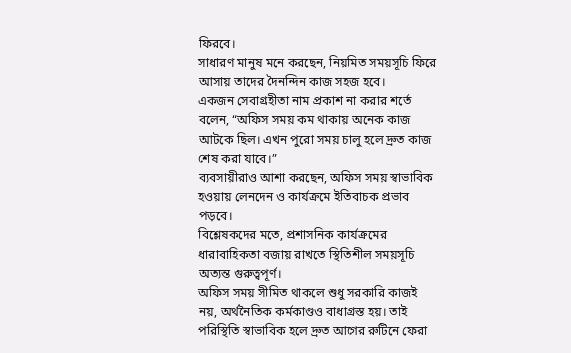ফিরবে।
সাধারণ মানুষ মনে করছেন, নিয়মিত সময়সূচি ফিরে আসায় তাদের দৈনন্দিন কাজ সহজ হবে।
একজন সেবাগ্রহীতা নাম প্রকাশ না করার শর্তে বলেন, “অফিস সময় কম থাকায় অনেক কাজ আটকে ছিল। এখন পুরো সময় চালু হলে দ্রুত কাজ শেষ করা যাবে।”
ব্যবসায়ীরাও আশা করছেন, অফিস সময় স্বাভাবিক হওয়ায় লেনদেন ও কার্যক্রমে ইতিবাচক প্রভাব পড়বে।
বিশ্লেষকদের মতে, প্রশাসনিক কার্যক্রমের ধারাবাহিকতা বজায় রাখতে স্থিতিশীল সময়সূচি অত্যন্ত গুরুত্বপূর্ণ।
অফিস সময় সীমিত থাকলে শুধু সরকারি কাজই নয়, অর্থনৈতিক কর্মকাণ্ডও বাধাগ্রস্ত হয়। তাই পরিস্থিতি স্বাভাবিক হলে দ্রুত আগের রুটিনে ফেরা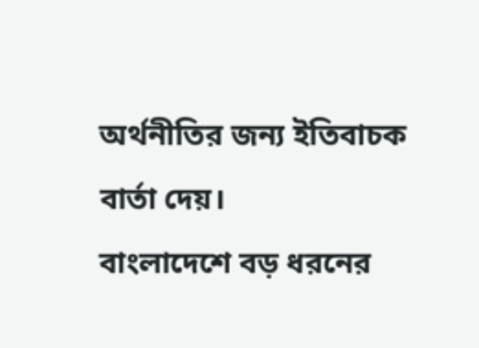অর্থনীতির জন্য ইতিবাচক বার্তা দেয়।
বাংলাদেশে বড় ধরনের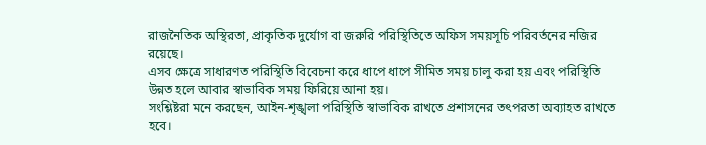রাজনৈতিক অস্থিরতা, প্রাকৃতিক দুর্যোগ বা জরুরি পরিস্থিতিতে অফিস সময়সূচি পরিবর্তনের নজির রয়েছে।
এসব ক্ষেত্রে সাধারণত পরিস্থিতি বিবেচনা করে ধাপে ধাপে সীমিত সময় চালু করা হয় এবং পরিস্থিতি উন্নত হলে আবার স্বাভাবিক সময় ফিরিয়ে আনা হয়।
সংশ্লিষ্টরা মনে করছেন, আইন-শৃঙ্খলা পরিস্থিতি স্বাভাবিক রাখতে প্রশাসনের তৎপরতা অব্যাহত রাখতে হবে।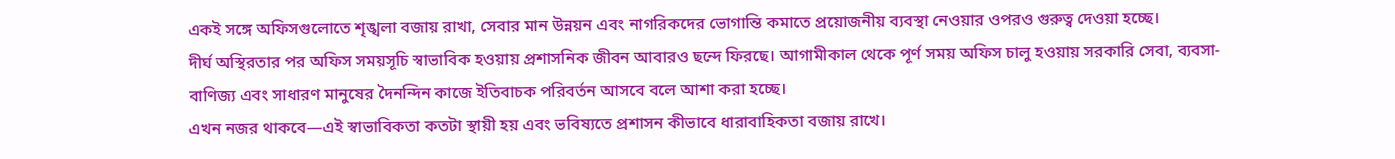একই সঙ্গে অফিসগুলোতে শৃঙ্খলা বজায় রাখা, সেবার মান উন্নয়ন এবং নাগরিকদের ভোগান্তি কমাতে প্রয়োজনীয় ব্যবস্থা নেওয়ার ওপরও গুরুত্ব দেওয়া হচ্ছে।
দীর্ঘ অস্থিরতার পর অফিস সময়সূচি স্বাভাবিক হওয়ায় প্রশাসনিক জীবন আবারও ছন্দে ফিরছে। আগামীকাল থেকে পূর্ণ সময় অফিস চালু হওয়ায় সরকারি সেবা, ব্যবসা-বাণিজ্য এবং সাধারণ মানুষের দৈনন্দিন কাজে ইতিবাচক পরিবর্তন আসবে বলে আশা করা হচ্ছে।
এখন নজর থাকবে—এই স্বাভাবিকতা কতটা স্থায়ী হয় এবং ভবিষ্যতে প্রশাসন কীভাবে ধারাবাহিকতা বজায় রাখে।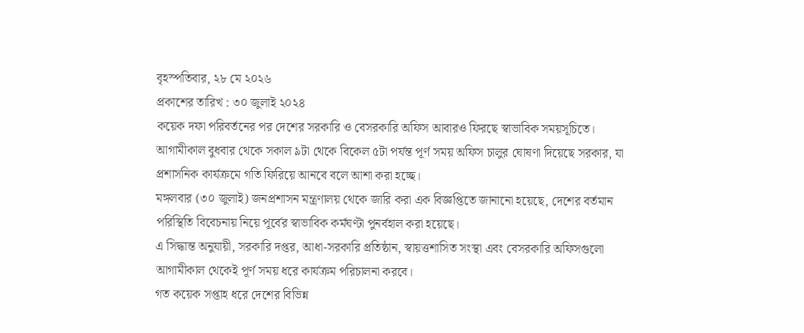বৃহস্পতিবার, ২৮ মে ২০২৬
প্রকাশের তারিখ : ৩০ জুলাই ২০২৪
কয়েক দফা পরিবর্তনের পর দেশের সরকারি ও বেসরকারি অফিস আবারও ফিরছে স্বাভাবিক সময়সূচিতে। আগামীকাল বুধবার থেকে সকাল ৯টা থেকে বিকেল ৫টা পর্যন্ত পূর্ণ সময় অফিস চালুর ঘোষণা দিয়েছে সরকার, যা প্রশাসনিক কার্যক্রমে গতি ফিরিয়ে আনবে বলে আশা করা হচ্ছে।
মঙ্গলবার (৩০ জুলাই) জনপ্রশাসন মন্ত্রণালয় থেকে জারি করা এক বিজ্ঞপ্তিতে জানানো হয়েছে, দেশের বর্তমান পরিস্থিতি বিবেচনায় নিয়ে পূর্বের স্বাভাবিক কর্মঘণ্টা পুনর্বহাল করা হয়েছে।
এ সিদ্ধান্ত অনুযায়ী, সরকারি দপ্তর, আধা-সরকারি প্রতিষ্ঠান, স্বায়ত্তশাসিত সংস্থা এবং বেসরকারি অফিসগুলো আগামীকাল থেকেই পূর্ণ সময় ধরে কার্যক্রম পরিচালনা করবে।
গত কয়েক সপ্তাহ ধরে দেশের বিভিন্ন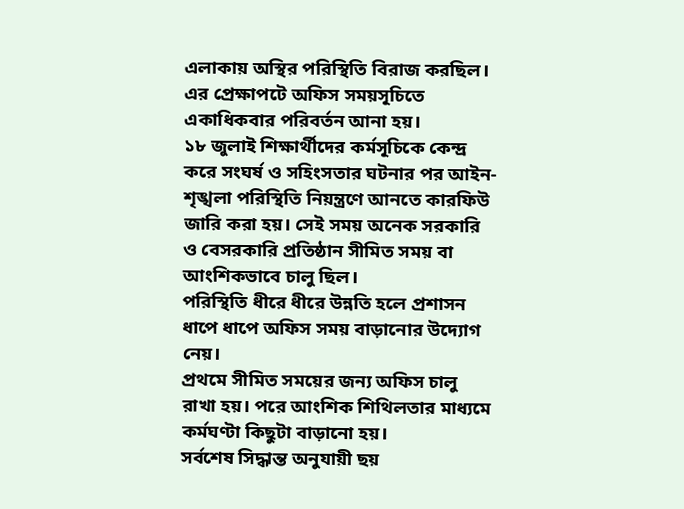এলাকায় অস্থির পরিস্থিতি বিরাজ করছিল। এর প্রেক্ষাপটে অফিস সময়সূচিতে একাধিকবার পরিবর্তন আনা হয়।
১৮ জুলাই শিক্ষার্থীদের কর্মসূচিকে কেন্দ্র করে সংঘর্ষ ও সহিংসতার ঘটনার পর আইন-শৃঙ্খলা পরিস্থিতি নিয়ন্ত্রণে আনতে কারফিউ জারি করা হয়। সেই সময় অনেক সরকারি ও বেসরকারি প্রতিষ্ঠান সীমিত সময় বা আংশিকভাবে চালু ছিল।
পরিস্থিতি ধীরে ধীরে উন্নতি হলে প্রশাসন ধাপে ধাপে অফিস সময় বাড়ানোর উদ্যোগ নেয়।
প্রথমে সীমিত সময়ের জন্য অফিস চালু রাখা হয়। পরে আংশিক শিথিলতার মাধ্যমে কর্মঘণ্টা কিছুটা বাড়ানো হয়।
সর্বশেষ সিদ্ধান্ত অনুযায়ী ছয়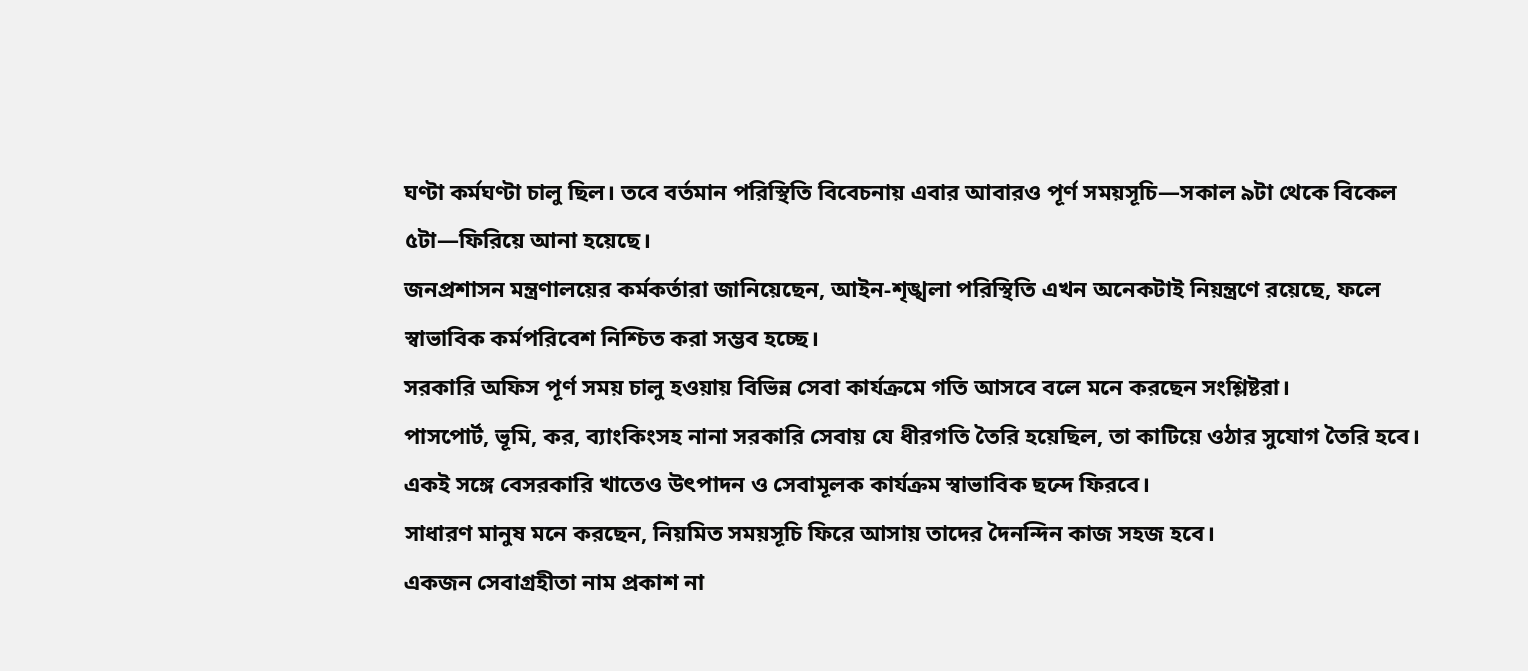ঘণ্টা কর্মঘণ্টা চালু ছিল। তবে বর্তমান পরিস্থিতি বিবেচনায় এবার আবারও পূর্ণ সময়সূচি—সকাল ৯টা থেকে বিকেল ৫টা—ফিরিয়ে আনা হয়েছে।
জনপ্রশাসন মন্ত্রণালয়ের কর্মকর্তারা জানিয়েছেন, আইন-শৃঙ্খলা পরিস্থিতি এখন অনেকটাই নিয়ন্ত্রণে রয়েছে, ফলে স্বাভাবিক কর্মপরিবেশ নিশ্চিত করা সম্ভব হচ্ছে।
সরকারি অফিস পূর্ণ সময় চালু হওয়ায় বিভিন্ন সেবা কার্যক্রমে গতি আসবে বলে মনে করছেন সংশ্লিষ্টরা।
পাসপোর্ট, ভূমি, কর, ব্যাংকিংসহ নানা সরকারি সেবায় যে ধীরগতি তৈরি হয়েছিল, তা কাটিয়ে ওঠার সুযোগ তৈরি হবে। একই সঙ্গে বেসরকারি খাতেও উৎপাদন ও সেবামূলক কার্যক্রম স্বাভাবিক ছন্দে ফিরবে।
সাধারণ মানুষ মনে করছেন, নিয়মিত সময়সূচি ফিরে আসায় তাদের দৈনন্দিন কাজ সহজ হবে।
একজন সেবাগ্রহীতা নাম প্রকাশ না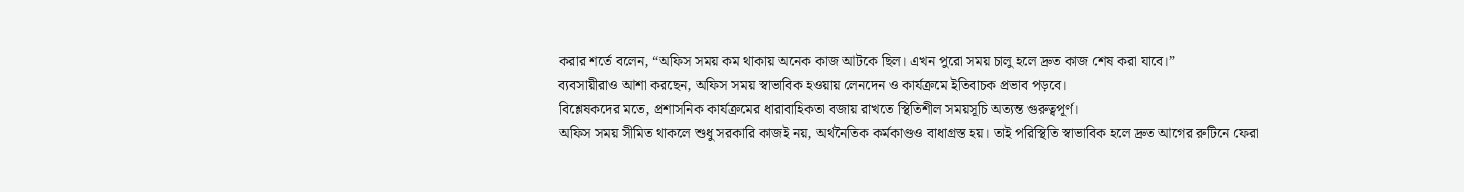করার শর্তে বলেন, “অফিস সময় কম থাকায় অনেক কাজ আটকে ছিল। এখন পুরো সময় চালু হলে দ্রুত কাজ শেষ করা যাবে।”
ব্যবসায়ীরাও আশা করছেন, অফিস সময় স্বাভাবিক হওয়ায় লেনদেন ও কার্যক্রমে ইতিবাচক প্রভাব পড়বে।
বিশ্লেষকদের মতে, প্রশাসনিক কার্যক্রমের ধারাবাহিকতা বজায় রাখতে স্থিতিশীল সময়সূচি অত্যন্ত গুরুত্বপূর্ণ।
অফিস সময় সীমিত থাকলে শুধু সরকারি কাজই নয়, অর্থনৈতিক কর্মকাণ্ডও বাধাগ্রস্ত হয়। তাই পরিস্থিতি স্বাভাবিক হলে দ্রুত আগের রুটিনে ফেরা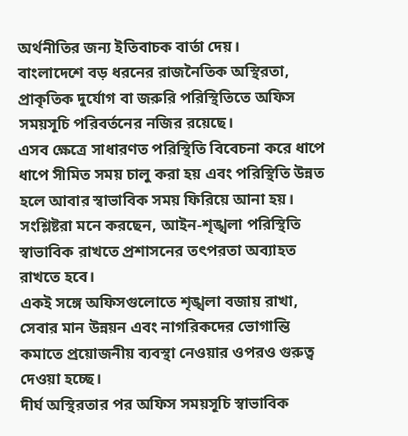অর্থনীতির জন্য ইতিবাচক বার্তা দেয়।
বাংলাদেশে বড় ধরনের রাজনৈতিক অস্থিরতা, প্রাকৃতিক দুর্যোগ বা জরুরি পরিস্থিতিতে অফিস সময়সূচি পরিবর্তনের নজির রয়েছে।
এসব ক্ষেত্রে সাধারণত পরিস্থিতি বিবেচনা করে ধাপে ধাপে সীমিত সময় চালু করা হয় এবং পরিস্থিতি উন্নত হলে আবার স্বাভাবিক সময় ফিরিয়ে আনা হয়।
সংশ্লিষ্টরা মনে করছেন, আইন-শৃঙ্খলা পরিস্থিতি স্বাভাবিক রাখতে প্রশাসনের তৎপরতা অব্যাহত রাখতে হবে।
একই সঙ্গে অফিসগুলোতে শৃঙ্খলা বজায় রাখা, সেবার মান উন্নয়ন এবং নাগরিকদের ভোগান্তি কমাতে প্রয়োজনীয় ব্যবস্থা নেওয়ার ওপরও গুরুত্ব দেওয়া হচ্ছে।
দীর্ঘ অস্থিরতার পর অফিস সময়সূচি স্বাভাবিক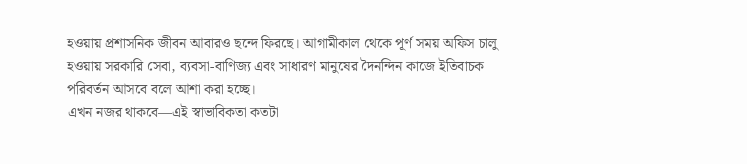হওয়ায় প্রশাসনিক জীবন আবারও ছন্দে ফিরছে। আগামীকাল থেকে পূর্ণ সময় অফিস চালু হওয়ায় সরকারি সেবা, ব্যবসা-বাণিজ্য এবং সাধারণ মানুষের দৈনন্দিন কাজে ইতিবাচক পরিবর্তন আসবে বলে আশা করা হচ্ছে।
এখন নজর থাকবে—এই স্বাভাবিকতা কতটা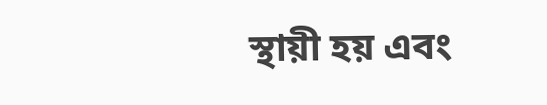স্থায়ী হয় এবং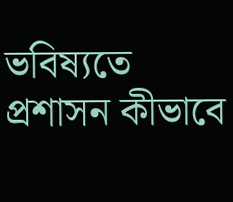ভবিষ্যতে প্রশাসন কীভাবে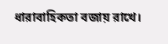ধারাবাহিকতা বজায় রাখে।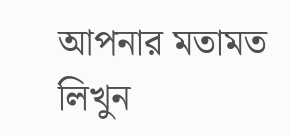আপনার মতামত লিখুন